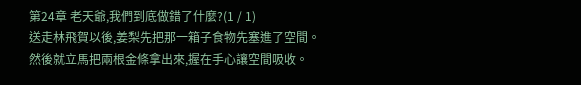第24章 老天爺,我們到底做錯了什麼?(1 / 1)
送走林飛賀以後,姜梨先把那一箱子食物先塞進了空間。
然後就立馬把兩根金條拿出來,握在手心讓空間吸收。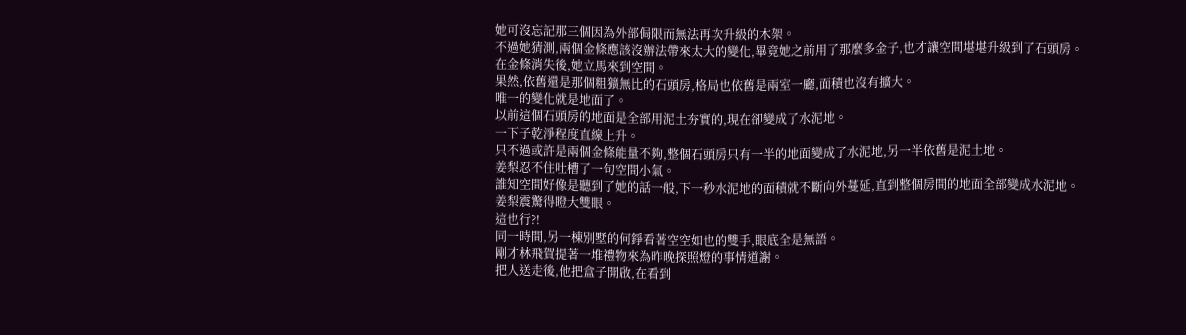她可沒忘記那三個因為外部侷限而無法再次升級的木架。
不過她猜測,兩個金條應該沒辦法帶來太大的變化,畢竟她之前用了那麼多金子,也才讓空間堪堪升級到了石頭房。
在金條消失後,她立馬來到空間。
果然,依舊還是那個粗獷無比的石頭房,格局也依舊是兩室一廳,面積也沒有擴大。
唯一的變化就是地面了。
以前這個石頭房的地面是全部用泥土夯實的,現在卻變成了水泥地。
一下子乾淨程度直線上升。
只不過或許是兩個金條能量不夠,整個石頭房只有一半的地面變成了水泥地,另一半依舊是泥土地。
姜梨忍不住吐槽了一句空間小氣。
誰知空間好像是聽到了她的話一般,下一秒水泥地的面積就不斷向外蔓延,直到整個房間的地面全部變成水泥地。
姜梨震驚得瞪大雙眼。
這也行?!
同一時間,另一棟別墅的何錚看著空空如也的雙手,眼底全是無語。
剛才林飛賀提著一堆禮物來為昨晚探照燈的事情道謝。
把人送走後,他把盒子開啟,在看到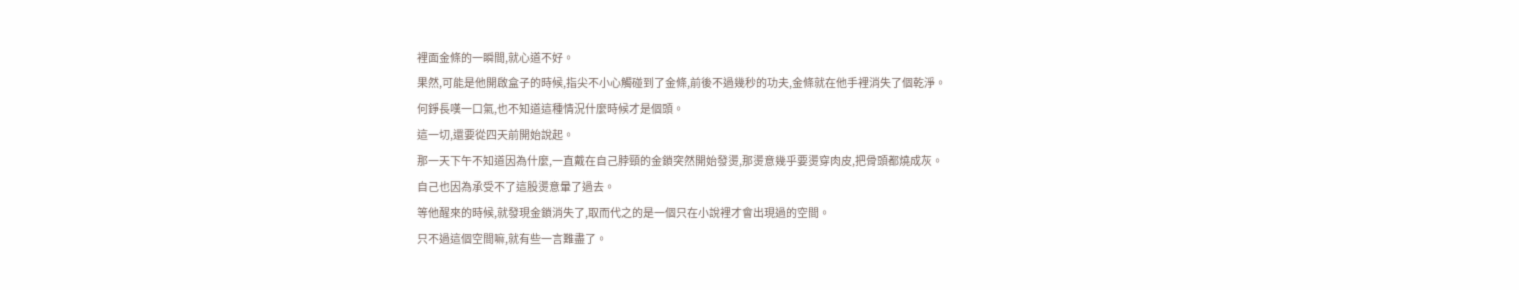裡面金條的一瞬間,就心道不好。
果然,可能是他開啟盒子的時候,指尖不小心觸碰到了金條,前後不過幾秒的功夫,金條就在他手裡消失了個乾淨。
何錚長嘆一口氣,也不知道這種情況什麼時候才是個頭。
這一切,還要從四天前開始說起。
那一天下午不知道因為什麼,一直戴在自己脖頸的金鎖突然開始發燙,那燙意幾乎要燙穿肉皮,把骨頭都燒成灰。
自己也因為承受不了這股燙意暈了過去。
等他醒來的時候,就發現金鎖消失了,取而代之的是一個只在小說裡才會出現過的空間。
只不過這個空間嘛,就有些一言難盡了。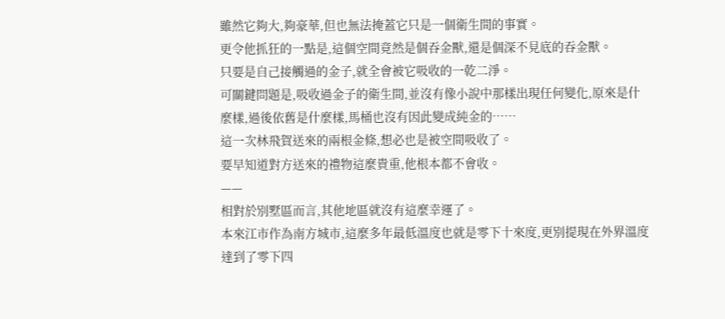雖然它夠大,夠豪華,但也無法掩蓋它只是一個衛生間的事實。
更令他抓狂的一點是,這個空間竟然是個吞金獸,還是個深不見底的吞金獸。
只要是自己接觸過的金子,就全會被它吸收的一乾二淨。
可關鍵問題是,吸收過金子的衛生間,並沒有像小說中那樣出現任何變化,原來是什麼樣,過後依舊是什麼樣,馬桶也沒有因此變成純金的……
這一次林飛賀送來的兩根金條,想必也是被空間吸收了。
要早知道對方送來的禮物這麼貴重,他根本都不會收。
——
相對於別墅區而言,其他地區就沒有這麼幸運了。
本來江市作為南方城市,這麼多年最低溫度也就是零下十來度,更別提現在外界溫度達到了零下四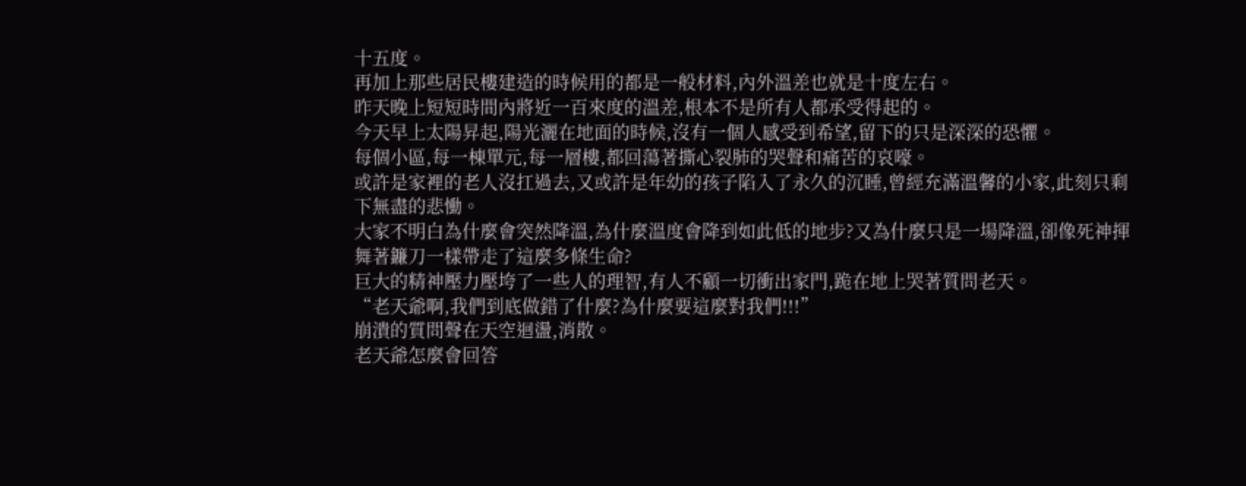十五度。
再加上那些居民樓建造的時候用的都是一般材料,內外溫差也就是十度左右。
昨天晚上短短時間內將近一百來度的溫差,根本不是所有人都承受得起的。
今天早上太陽昇起,陽光灑在地面的時候,沒有一個人感受到希望,留下的只是深深的恐懼。
每個小區,每一棟單元,每一層樓,都回蕩著撕心裂肺的哭聲和痛苦的哀嚎。
或許是家裡的老人沒扛過去,又或許是年幼的孩子陷入了永久的沉睡,曾經充滿溫馨的小家,此刻只剩下無盡的悲慟。
大家不明白為什麼會突然降溫,為什麼溫度會降到如此低的地步?又為什麼只是一場降溫,卻像死神揮舞著鐮刀一樣帶走了這麼多條生命?
巨大的精神壓力壓垮了一些人的理智,有人不顧一切衝出家門,跪在地上哭著質問老天。
“老天爺啊,我們到底做錯了什麼?為什麼要這麼對我們!!!”
崩潰的質問聲在天空迴盪,消散。
老天爺怎麼會回答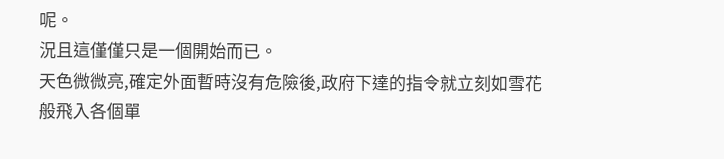呢。
況且這僅僅只是一個開始而已。
天色微微亮,確定外面暫時沒有危險後,政府下達的指令就立刻如雪花般飛入各個單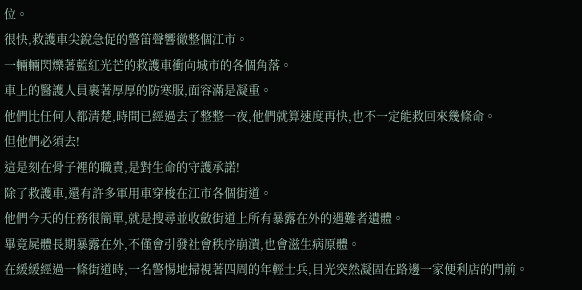位。
很快,救護車尖銳急促的警笛聲響徹整個江市。
一輛輛閃爍著藍紅光芒的救護車衝向城市的各個角落。
車上的醫護人員裹著厚厚的防寒服,面容滿是凝重。
他們比任何人都清楚,時間已經過去了整整一夜,他們就算速度再快,也不一定能救回來幾條命。
但他們必須去!
這是刻在骨子裡的職責,是對生命的守護承諾!
除了救護車,還有許多軍用車穿梭在江市各個街道。
他們今天的任務很簡單,就是搜尋並收斂街道上所有暴露在外的遇難者遺體。
畢竟屍體長期暴露在外,不僅會引發社會秩序崩潰,也會滋生病原體。
在緩緩經過一條街道時,一名警惕地掃視著四周的年輕士兵,目光突然凝固在路邊一家便利店的門前。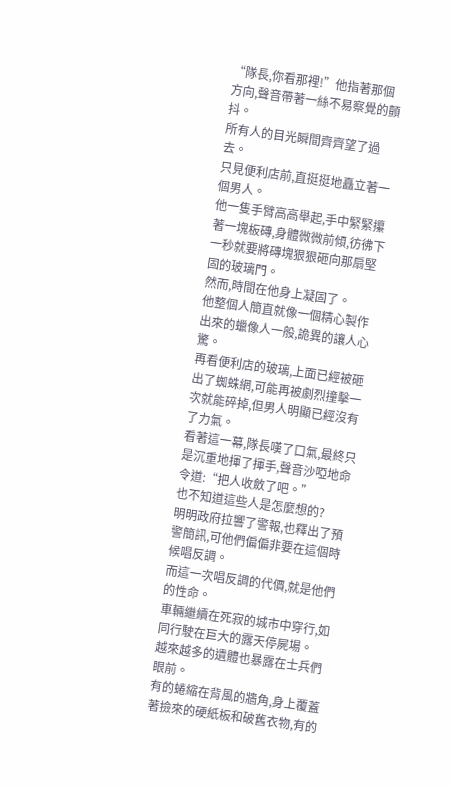“隊長,你看那裡!”他指著那個方向,聲音帶著一絲不易察覺的顫抖。
所有人的目光瞬間齊齊望了過去。
只見便利店前,直挺挺地矗立著一個男人。
他一隻手臂高高舉起,手中緊緊攥著一塊板磚,身體微微前傾,彷彿下一秒就要將磚塊狠狠砸向那扇堅固的玻璃門。
然而,時間在他身上凝固了。
他整個人簡直就像一個精心製作出來的蠟像人一般,詭異的讓人心驚。
再看便利店的玻璃,上面已經被砸出了蜘蛛網,可能再被劇烈撞擊一次就能碎掉,但男人明顯已經沒有了力氣。
看著這一幕,隊長嘆了口氣,最終只是沉重地揮了揮手,聲音沙啞地命令道:“把人收斂了吧。”
也不知道這些人是怎麼想的?
明明政府拉響了警報,也釋出了預警簡訊,可他們偏偏非要在這個時候唱反調。
而這一次唱反調的代價,就是他們的性命。
車輛繼續在死寂的城市中穿行,如同行駛在巨大的露天停屍場。
越來越多的遺體也暴露在士兵們眼前。
有的蜷縮在背風的牆角,身上覆蓋著撿來的硬紙板和破舊衣物,有的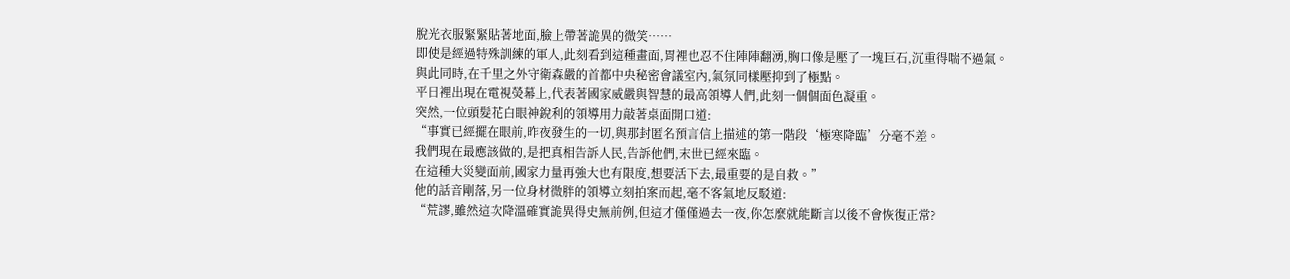脫光衣服緊緊貼著地面,臉上帶著詭異的微笑……
即使是經過特殊訓練的軍人,此刻看到這種畫面,胃裡也忍不住陣陣翻湧,胸口像是壓了一塊巨石,沉重得喘不過氣。
與此同時,在千里之外守衛森嚴的首都中央秘密會議室內,氣氛同樣壓抑到了極點。
平日裡出現在電視熒幕上,代表著國家威嚴與智慧的最高領導人們,此刻一個個面色凝重。
突然,一位頭髮花白眼神銳利的領導用力敲著桌面開口道:
“事實已經擺在眼前,昨夜發生的一切,與那封匿名預言信上描述的第一階段‘極寒降臨’分毫不差。
我們現在最應該做的,是把真相告訴人民,告訴他們,末世已經來臨。
在這種大災變面前,國家力量再強大也有限度,想要活下去,最重要的是自救。”
他的話音剛落,另一位身材微胖的領導立刻拍案而起,毫不客氣地反駁道:
“荒謬,雖然這次降溫確實詭異得史無前例,但這才僅僅過去一夜,你怎麼就能斷言以後不會恢復正常?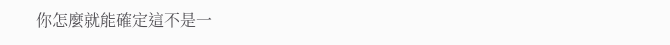你怎麼就能確定這不是一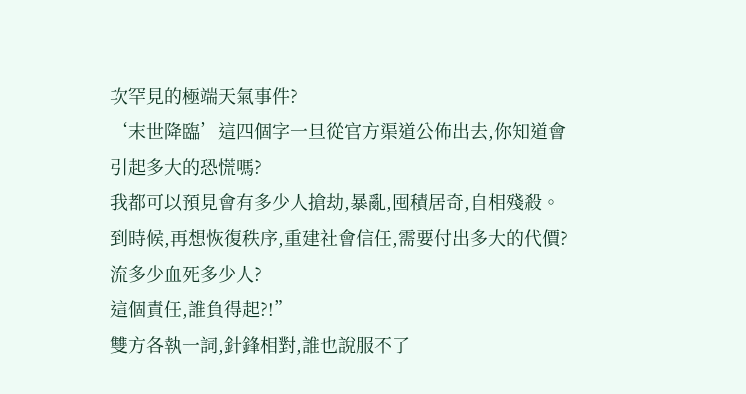次罕見的極端天氣事件?
‘末世降臨’這四個字一旦從官方渠道公佈出去,你知道會引起多大的恐慌嗎?
我都可以預見會有多少人搶劫,暴亂,囤積居奇,自相殘殺。
到時候,再想恢復秩序,重建社會信任,需要付出多大的代價?流多少血死多少人?
這個責任,誰負得起?!”
雙方各執一詞,針鋒相對,誰也說服不了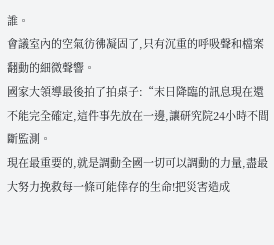誰。
會議室內的空氣彷彿凝固了,只有沉重的呼吸聲和檔案翻動的細微聲響。
國家大領導最後拍了拍桌子:“末日降臨的訊息現在還不能完全確定,這件事先放在一邊,讓研究院24小時不間斷監測。
現在最重要的,就是調動全國一切可以調動的力量,盡最大努力挽救每一條可能倖存的生命!把災害造成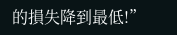的損失降到最低!”